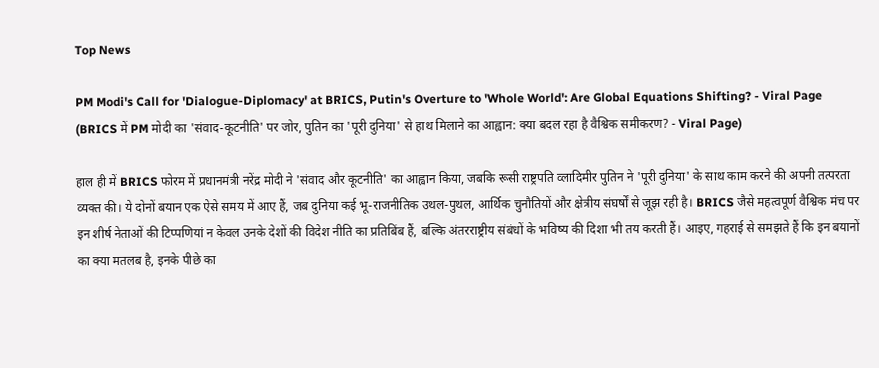Top News

PM Modi's Call for 'Dialogue-Diplomacy' at BRICS, Putin's Overture to 'Whole World': Are Global Equations Shifting? - Viral Page (BRICS में PM मोदी का 'संवाद-कूटनीति' पर जोर, पुतिन का 'पूरी दुनिया' से हाथ मिलाने का आह्वान: क्या बदल रहा है वैश्विक समीकरण? - Viral Page)

हाल ही में BRICS फोरम में प्रधानमंत्री नरेंद्र मोदी ने 'संवाद और कूटनीति' का आह्वान किया, जबकि रूसी राष्ट्रपति व्लादिमीर पुतिन ने 'पूरी दुनिया' के साथ काम करने की अपनी तत्परता व्यक्त की। ये दोनों बयान एक ऐसे समय में आए हैं, जब दुनिया कई भू-राजनीतिक उथल-पुथल, आर्थिक चुनौतियों और क्षेत्रीय संघर्षों से जूझ रही है। BRICS जैसे महत्वपूर्ण वैश्विक मंच पर इन शीर्ष नेताओं की टिप्पणियां न केवल उनके देशों की विदेश नीति का प्रतिबिंब हैं, बल्कि अंतरराष्ट्रीय संबंधों के भविष्य की दिशा भी तय करती हैं। आइए, गहराई से समझते हैं कि इन बयानों का क्या मतलब है, इनके पीछे का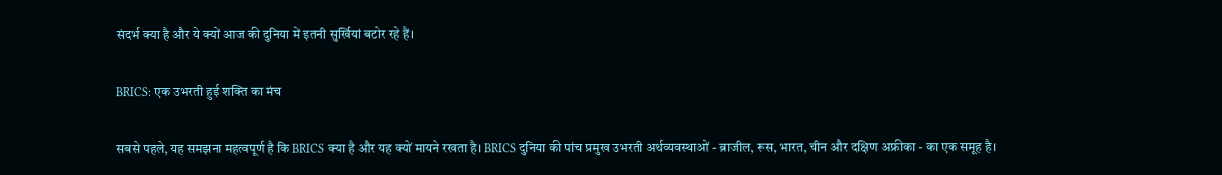संदर्भ क्या है और ये क्यों आज की दुनिया में इतनी सुर्खियां बटोर रहे हैं।

BRICS: एक उभरती हुई शक्ति का मंच

सबसे पहले, यह समझना महत्वपूर्ण है कि BRICS क्या है और यह क्यों मायने रखता है। BRICS दुनिया की पांच प्रमुख उभरती अर्थव्यवस्थाओं - ब्राजील, रूस, भारत, चीन और दक्षिण अफ्रीका - का एक समूह है।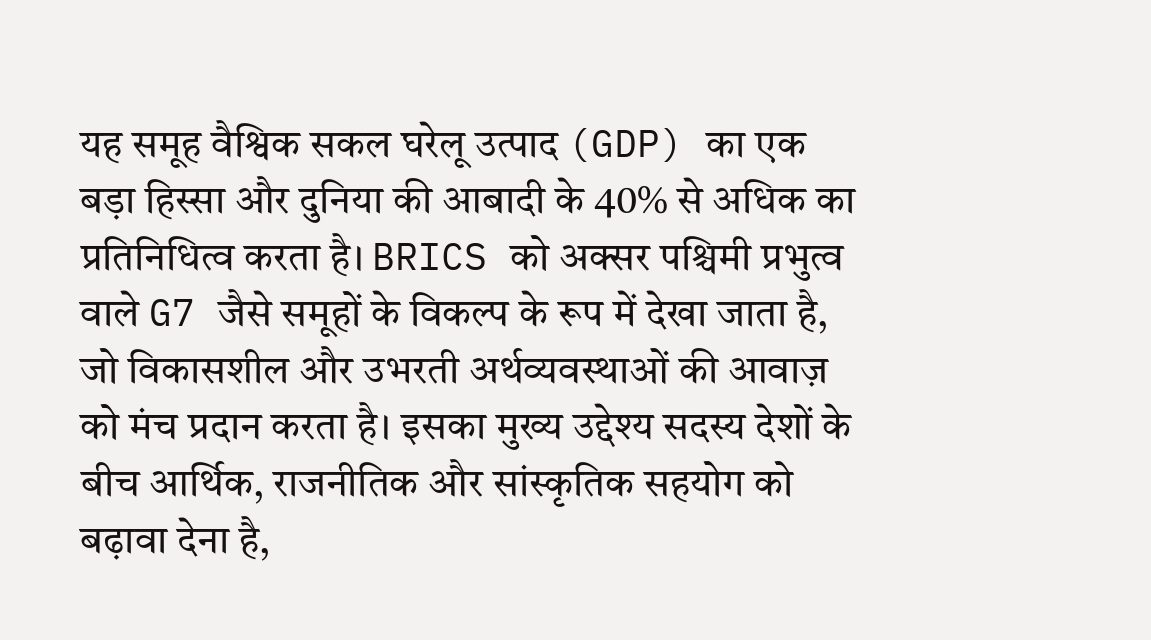यह समूह वैश्विक सकल घरेलू उत्पाद (GDP) का एक बड़ा हिस्सा और दुनिया की आबादी के 40% से अधिक का प्रतिनिधित्व करता है। BRICS को अक्सर पश्चिमी प्रभुत्व वाले G7 जैसे समूहों के विकल्प के रूप में देखा जाता है, जो विकासशील और उभरती अर्थव्यवस्थाओं की आवाज़ को मंच प्रदान करता है। इसका मुख्य उद्देश्य सदस्य देशों के बीच आर्थिक, राजनीतिक और सांस्कृतिक सहयोग को बढ़ावा देना है,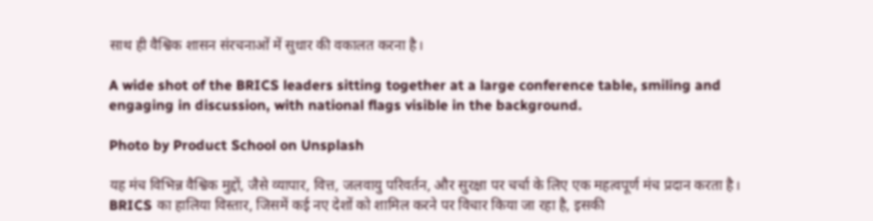साथ ही वैश्विक शासन संरचनाओं में सुधार की वकालत करना है।

A wide shot of the BRICS leaders sitting together at a large conference table, smiling and engaging in discussion, with national flags visible in the background.

Photo by Product School on Unsplash

यह मंच विभिन्न वैश्विक मुद्दों, जैसे व्यापार, वित्त, जलवायु परिवर्तन, और सुरक्षा पर चर्चा के लिए एक महत्वपूर्ण मंच प्रदान करता है। BRICS का हालिया विस्तार, जिसमें कई नए देशों को शामिल करने पर विचार किया जा रहा है, इसकी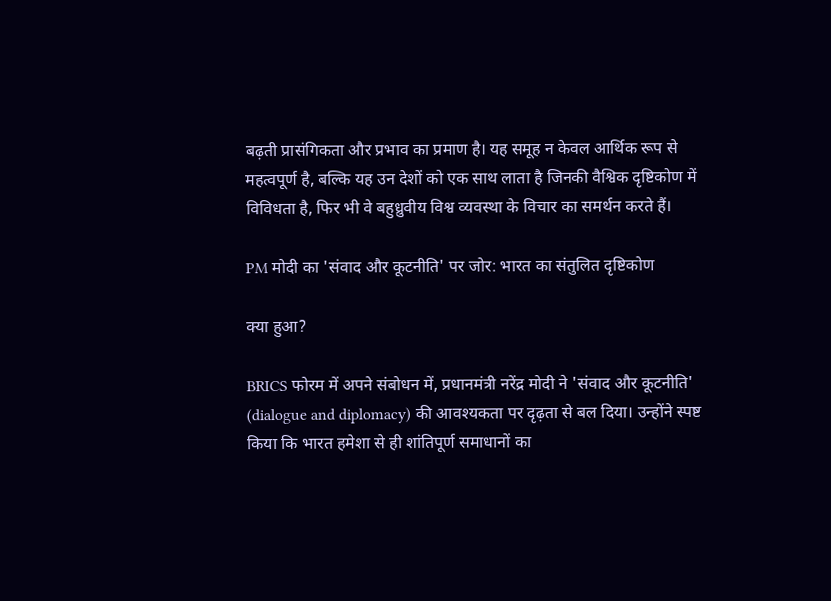बढ़ती प्रासंगिकता और प्रभाव का प्रमाण है। यह समूह न केवल आर्थिक रूप से महत्वपूर्ण है, बल्कि यह उन देशों को एक साथ लाता है जिनकी वैश्विक दृष्टिकोण में विविधता है, फिर भी वे बहुध्रुवीय विश्व व्यवस्था के विचार का समर्थन करते हैं।

PM मोदी का 'संवाद और कूटनीति' पर जोर: भारत का संतुलित दृष्टिकोण

क्या हुआ?

BRICS फोरम में अपने संबोधन में, प्रधानमंत्री नरेंद्र मोदी ने 'संवाद और कूटनीति' (dialogue and diplomacy) की आवश्यकता पर दृढ़ता से बल दिया। उन्होंने स्पष्ट किया कि भारत हमेशा से ही शांतिपूर्ण समाधानों का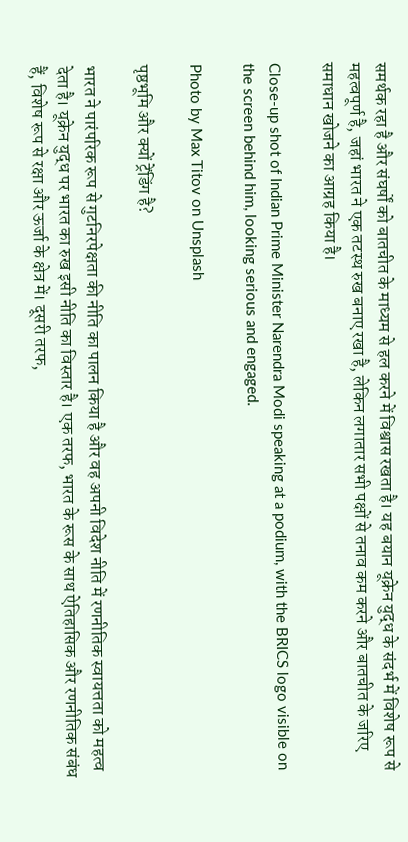समर्थक रहा है और संघर्षों को बातचीत के माध्यम से हल करने में विश्वास रखता है। यह बयान यूक्रेन युद्ध के संदर्भ में विशेष रूप से महत्वपूर्ण है, जहां भारत ने एक तटस्थ रुख बनाए रखा है, लेकिन लगातार सभी पक्षों से तनाव कम करने और बातचीत के जरिए समाधान खोजने का आग्रह किया है।

Close-up shot of Indian Prime Minister Narendra Modi speaking at a podium, with the BRICS logo visible on the screen behind him, looking serious and engaged.

Photo by Max Titov on Unsplash

पृष्ठभूमि और क्यों ट्रेंडिंग है?

भारत ने पारंपरिक रूप से गुटनिरपेक्षता की नीति का पालन किया है और वह अपनी विदेश नीति में रणनीतिक स्वायत्तता को महत्व देता है। यूक्रेन युद्ध पर भारत का रुख इसी नीति का विस्तार है। एक तरफ, भारत के रूस के साथ ऐतिहासिक और रणनीतिक संबंध हैं, विशेष रूप से रक्षा और ऊर्जा के क्षेत्र में। दूसरी तरफ,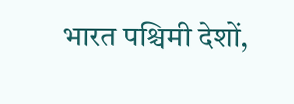भारत पश्चिमी देशों,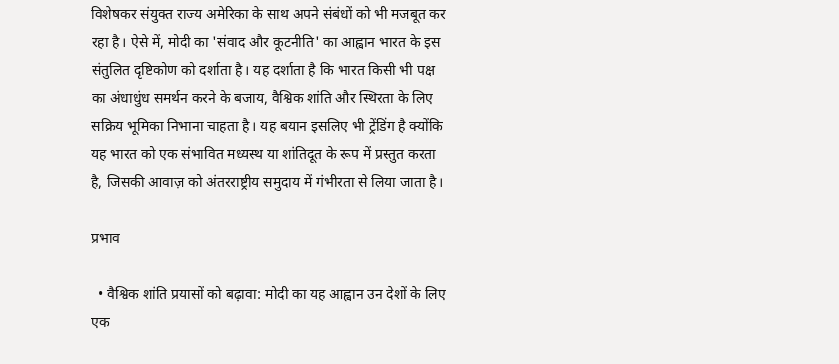विशेषकर संयुक्त राज्य अमेरिका के साथ अपने संबंधों को भी मजबूत कर रहा है। ऐसे में, मोदी का 'संवाद और कूटनीति' का आह्वान भारत के इस संतुलित दृष्टिकोण को दर्शाता है। यह दर्शाता है कि भारत किसी भी पक्ष का अंधाधुंध समर्थन करने के बजाय, वैश्विक शांति और स्थिरता के लिए सक्रिय भूमिका निभाना चाहता है। यह बयान इसलिए भी ट्रेंडिंग है क्योंकि यह भारत को एक संभावित मध्यस्थ या शांतिदूत के रूप में प्रस्तुत करता है, जिसकी आवाज़ को अंतरराष्ट्रीय समुदाय में गंभीरता से लिया जाता है।

प्रभाव

  • वैश्विक शांति प्रयासों को बढ़ावा: मोदी का यह आह्वान उन देशों के लिए एक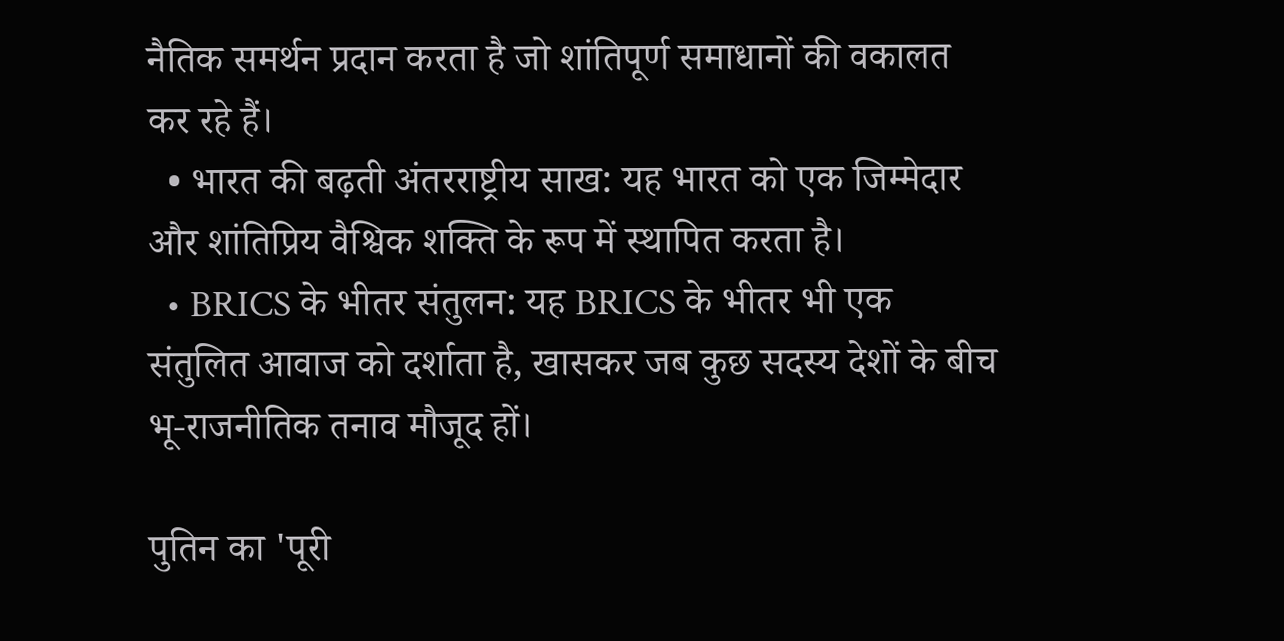नैतिक समर्थन प्रदान करता है जो शांतिपूर्ण समाधानों की वकालत कर रहे हैं।
  • भारत की बढ़ती अंतरराष्ट्रीय साख: यह भारत को एक जिम्मेदार और शांतिप्रिय वैश्विक शक्ति के रूप में स्थापित करता है।
  • BRICS के भीतर संतुलन: यह BRICS के भीतर भी एक संतुलित आवाज को दर्शाता है, खासकर जब कुछ सदस्य देशों के बीच भू-राजनीतिक तनाव मौजूद हों।

पुतिन का 'पूरी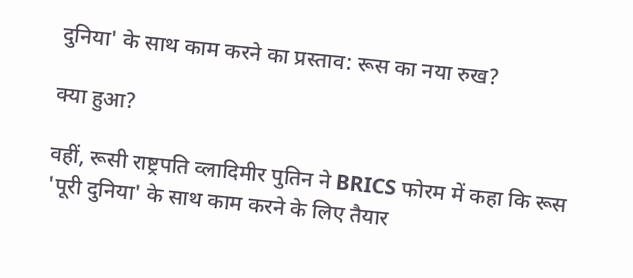दुनिया' के साथ काम करने का प्रस्ताव: रूस का नया रुख?

क्या हुआ?

वहीं, रूसी राष्ट्रपति व्लादिमीर पुतिन ने BRICS फोरम में कहा कि रूस 'पूरी दुनिया' के साथ काम करने के लिए तैयार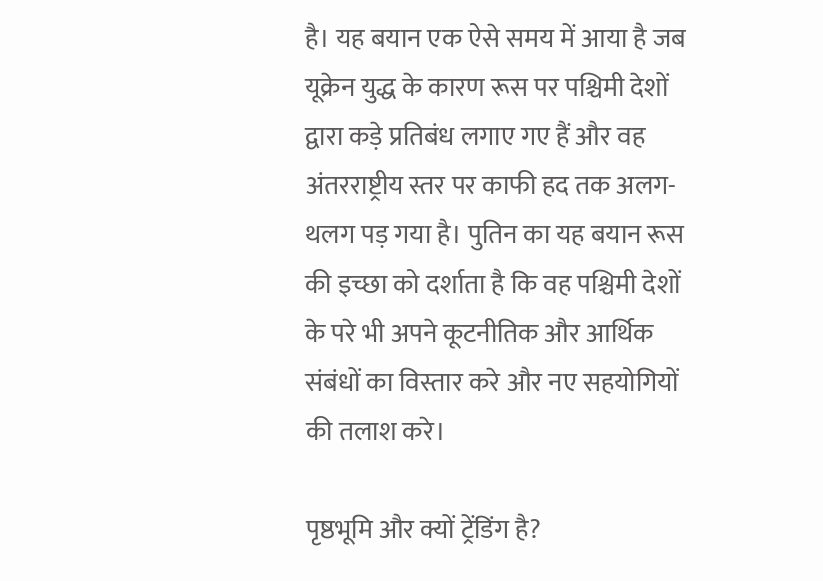है। यह बयान एक ऐसे समय में आया है जब यूक्रेन युद्ध के कारण रूस पर पश्चिमी देशों द्वारा कड़े प्रतिबंध लगाए गए हैं और वह अंतरराष्ट्रीय स्तर पर काफी हद तक अलग-थलग पड़ गया है। पुतिन का यह बयान रूस की इच्छा को दर्शाता है कि वह पश्चिमी देशों के परे भी अपने कूटनीतिक और आर्थिक संबंधों का विस्तार करे और नए सहयोगियों की तलाश करे।

पृष्ठभूमि और क्यों ट्रेंडिंग है?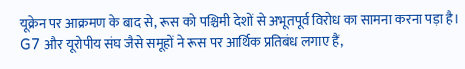यूक्रेन पर आक्रमण के बाद से, रूस को पश्चिमी देशों से अभूतपूर्व विरोध का सामना करना पड़ा है। G7 और यूरोपीय संघ जैसे समूहों ने रूस पर आर्थिक प्रतिबंध लगाए हैं,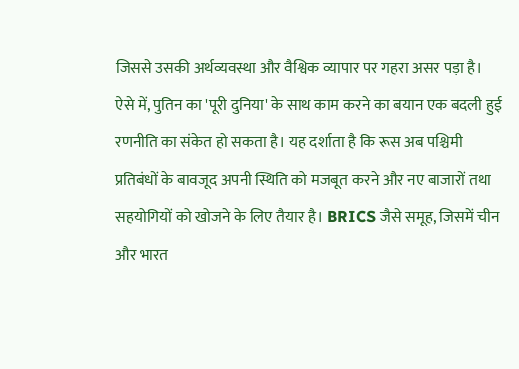जिससे उसकी अर्थव्यवस्था और वैश्विक व्यापार पर गहरा असर पड़ा है। ऐसे में, पुतिन का 'पूरी दुनिया' के साथ काम करने का बयान एक बदली हुई रणनीति का संकेत हो सकता है। यह दर्शाता है कि रूस अब पश्चिमी प्रतिबंधों के बावजूद अपनी स्थिति को मजबूत करने और नए बाजारों तथा सहयोगियों को खोजने के लिए तैयार है। BRICS जैसे समूह, जिसमें चीन और भारत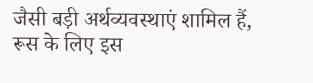जैसी बड़ी अर्थव्यवस्थाएं शामिल हैं, रूस के लिए इस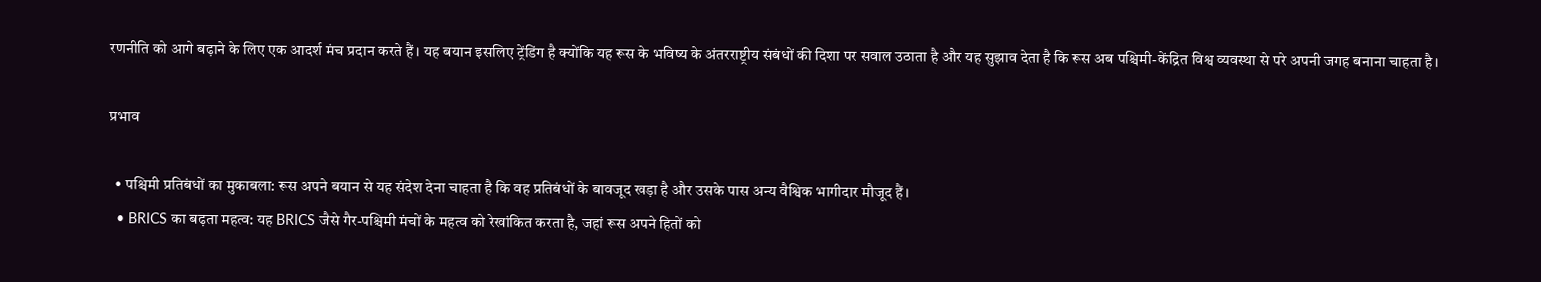रणनीति को आगे बढ़ाने के लिए एक आदर्श मंच प्रदान करते हैं। यह बयान इसलिए ट्रेंडिंग है क्योंकि यह रूस के भविष्य के अंतरराष्ट्रीय संबंधों की दिशा पर सवाल उठाता है और यह सुझाव देता है कि रूस अब पश्चिमी-केंद्रित विश्व व्यवस्था से परे अपनी जगह बनाना चाहता है।

प्रभाव

  • पश्चिमी प्रतिबंधों का मुकाबला: रूस अपने बयान से यह संदेश देना चाहता है कि वह प्रतिबंधों के बावजूद खड़ा है और उसके पास अन्य वैश्विक भागीदार मौजूद हैं।
  • BRICS का बढ़ता महत्व: यह BRICS जैसे गैर-पश्चिमी मंचों के महत्व को रेखांकित करता है, जहां रूस अपने हितों को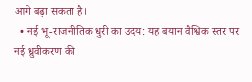आगे बढ़ा सकता है।
  • नई भू-राजनीतिक धुरी का उदय: यह बयान वैश्विक स्तर पर नई ध्रुवीकरण की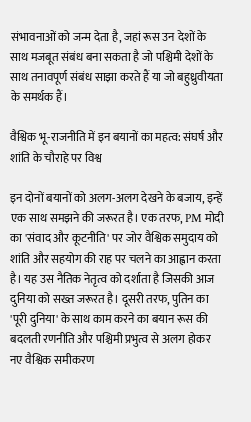संभावनाओं को जन्म देता है, जहां रूस उन देशों के साथ मजबूत संबंध बना सकता है जो पश्चिमी देशों के साथ तनावपूर्ण संबंध साझा करते हैं या जो बहुध्रुवीयता के समर्थक हैं।

वैश्विक भू-राजनीति में इन बयानों का महत्व: संघर्ष और शांति के चौराहे पर विश्व

इन दोनों बयानों को अलग-अलग देखने के बजाय, इन्हें एक साथ समझने की जरूरत है। एक तरफ, PM मोदी का 'संवाद और कूटनीति' पर जोर वैश्विक समुदाय को शांति और सहयोग की राह पर चलने का आह्वान करता है। यह उस नैतिक नेतृत्व को दर्शाता है जिसकी आज दुनिया को सख्त जरूरत है। दूसरी तरफ, पुतिन का 'पूरी दुनिया' के साथ काम करने का बयान रूस की बदलती रणनीति और पश्चिमी प्रभुत्व से अलग होकर नए वैश्विक समीकरण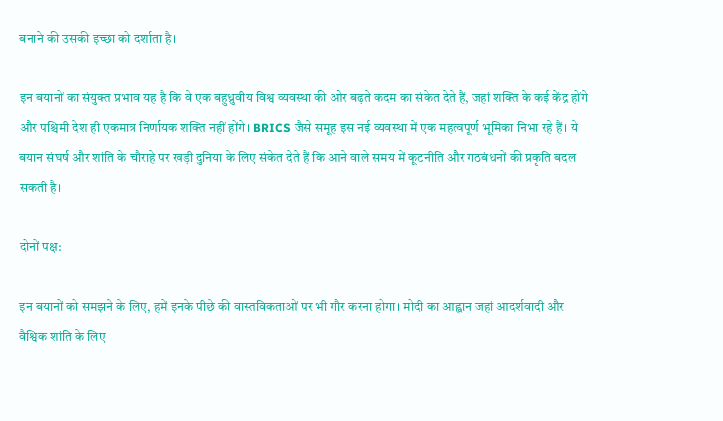बनाने की उसकी इच्छा को दर्शाता है।

इन बयानों का संयुक्त प्रभाव यह है कि वे एक बहुध्रुवीय विश्व व्यवस्था की ओर बढ़ते कदम का संकेत देते हैं, जहां शक्ति के कई केंद्र होंगे और पश्चिमी देश ही एकमात्र निर्णायक शक्ति नहीं होंगे। BRICS जैसे समूह इस नई व्यवस्था में एक महत्वपूर्ण भूमिका निभा रहे हैं। ये बयान संघर्ष और शांति के चौराहे पर खड़ी दुनिया के लिए संकेत देते हैं कि आने वाले समय में कूटनीति और गठबंधनों की प्रकृति बदल सकती है।

दोनों पक्ष:

इन बयानों को समझने के लिए, हमें इनके पीछे की वास्तविकताओं पर भी गौर करना होगा। मोदी का आह्वान जहां आदर्शवादी और वैश्विक शांति के लिए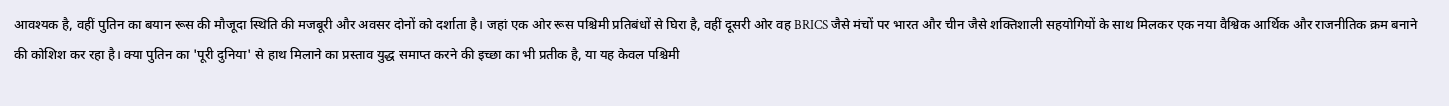आवश्यक है, वहीं पुतिन का बयान रूस की मौजूदा स्थिति की मजबूरी और अवसर दोनों को दर्शाता है। जहां एक ओर रूस पश्चिमी प्रतिबंधों से घिरा है, वहीं दूसरी ओर वह BRICS जैसे मंचों पर भारत और चीन जैसे शक्तिशाली सहयोगियों के साथ मिलकर एक नया वैश्विक आर्थिक और राजनीतिक क्रम बनाने की कोशिश कर रहा है। क्या पुतिन का 'पूरी दुनिया' से हाथ मिलाने का प्रस्ताव युद्ध समाप्त करने की इच्छा का भी प्रतीक है, या यह केवल पश्चिमी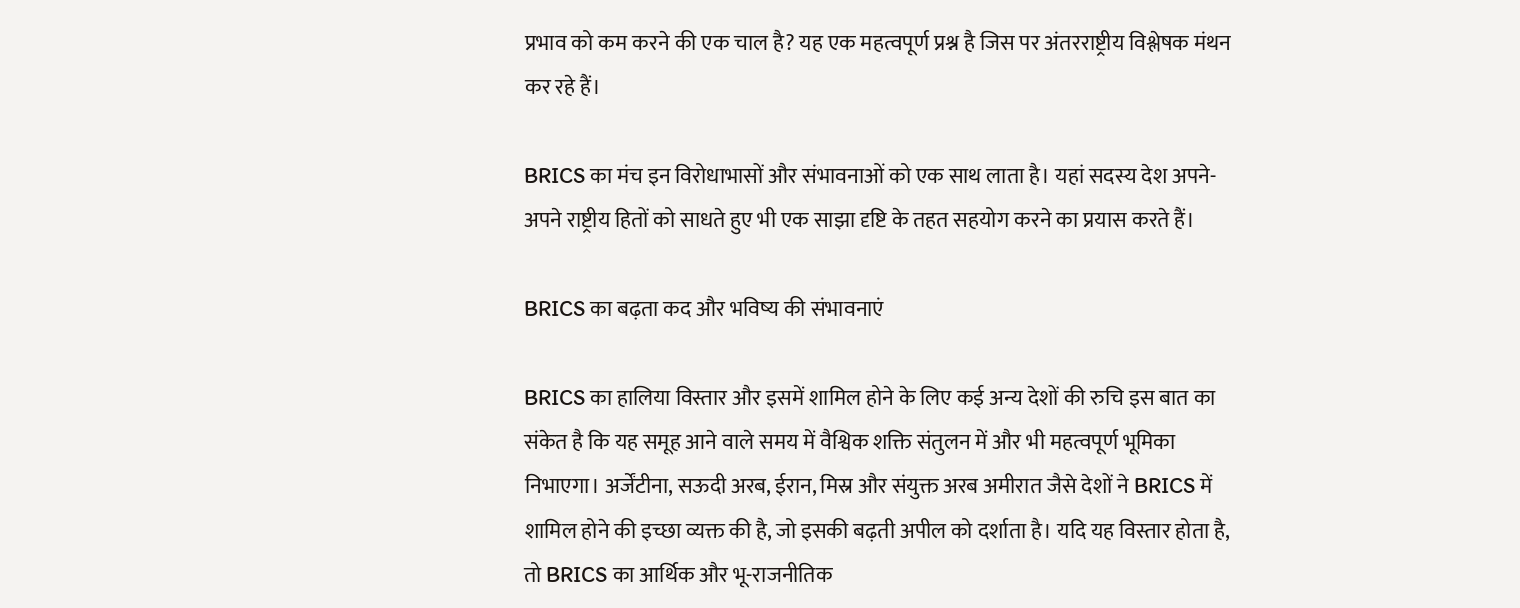प्रभाव को कम करने की एक चाल है? यह एक महत्वपूर्ण प्रश्न है जिस पर अंतरराष्ट्रीय विश्लेषक मंथन कर रहे हैं।

BRICS का मंच इन विरोधाभासों और संभावनाओं को एक साथ लाता है। यहां सदस्य देश अपने-अपने राष्ट्रीय हितों को साधते हुए भी एक साझा दृष्टि के तहत सहयोग करने का प्रयास करते हैं।

BRICS का बढ़ता कद और भविष्य की संभावनाएं

BRICS का हालिया विस्तार और इसमें शामिल होने के लिए कई अन्य देशों की रुचि इस बात का संकेत है कि यह समूह आने वाले समय में वैश्विक शक्ति संतुलन में और भी महत्वपूर्ण भूमिका निभाएगा। अर्जेंटीना, सऊदी अरब, ईरान, मिस्र और संयुक्त अरब अमीरात जैसे देशों ने BRICS में शामिल होने की इच्छा व्यक्त की है, जो इसकी बढ़ती अपील को दर्शाता है। यदि यह विस्तार होता है, तो BRICS का आर्थिक और भू-राजनीतिक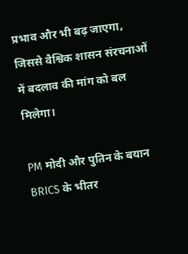प्रभाव और भी बढ़ जाएगा, जिससे वैश्विक शासन संरचनाओं में बदलाव की मांग को बल मिलेगा।

PM मोदी और पुतिन के बयान BRICS के भीतर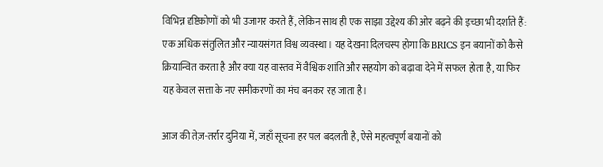विभिन्न दृष्टिकोणों को भी उजागर करते हैं, लेकिन साथ ही एक साझा उद्देश्य की ओर बढ़ने की इच्छा भी दर्शाते हैं: एक अधिक संतुलित और न्यायसंगत विश्व व्यवस्था। यह देखना दिलचस्प होगा कि BRICS इन बयानों को कैसे क्रियान्वित करता है और क्या यह वास्तव में वैश्विक शांति और सहयोग को बढ़ावा देने में सफल होता है, या फिर यह केवल सत्ता के नए समीकरणों का मंच बनकर रह जाता है।

आज की तेज़-तर्रार दुनिया में, जहाँ सूचना हर पल बदलती है, ऐसे महत्वपूर्ण बयानों को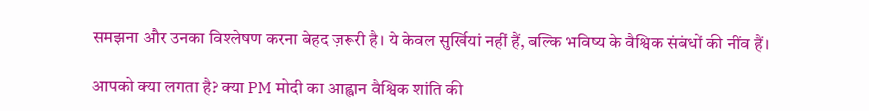समझना और उनका विश्लेषण करना बेहद ज़रूरी है। ये केवल सुर्खियां नहीं हैं, बल्कि भविष्य के वैश्विक संबंधों की नींव हैं।

आपको क्या लगता है? क्या PM मोदी का आह्वान वैश्विक शांति की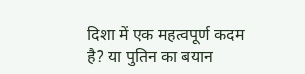दिशा में एक महत्वपूर्ण कदम है? या पुतिन का बयान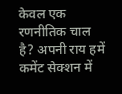केवल एक रणनीतिक चाल है? अपनी राय हमें कमेंट सेक्शन में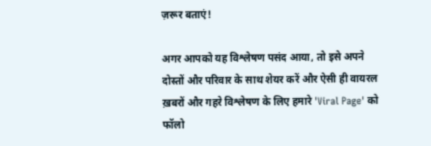ज़रूर बताएं!

अगर आपको यह विश्लेषण पसंद आया, तो इसे अपने दोस्तों और परिवार के साथ शेयर करें और ऐसी ही वायरल ख़बरों और गहरे विश्लेषण के लिए हमारे 'Viral Page' को फॉलो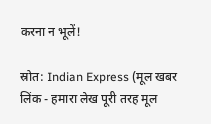करना न भूलें!

स्रोत: Indian Express (मूल खबर लिंक - हमारा लेख पूरी तरह मूल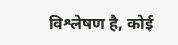विश्लेषण है, कोई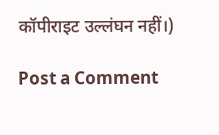कॉपीराइट उल्लंघन नहीं।)

Post a Comment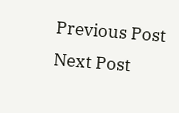Previous Post Next Post